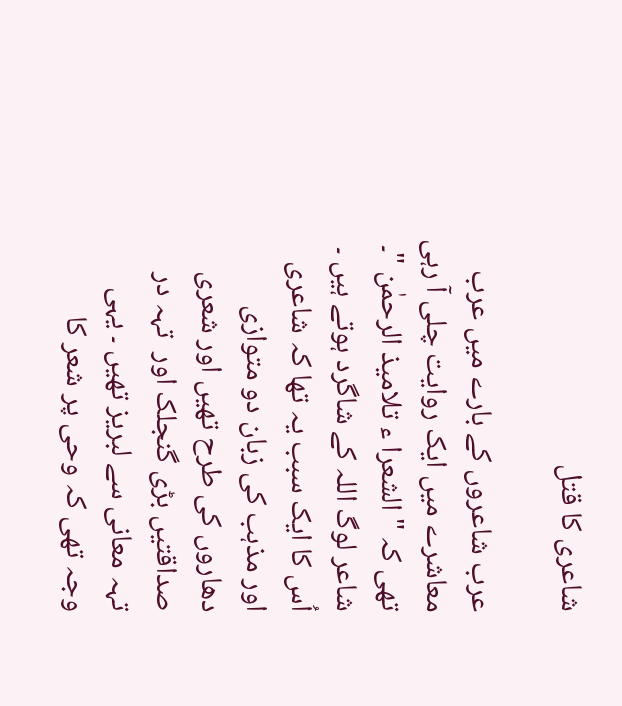شاعری کا قتل

عرب شاعروں کے بارے میں عرب معاشرے میں ایک روایت چلی آ رہی تھی کہ " الشعرا ء تلامیذ الرحمٰن "۔  شاعر لوگ اللہ کے شاگرد ہوتے ہیں ۔ اُس کا ایک سبب یہ تھا کہ شاعری اور مذہب کی زبان دو متوازی دھاروں کی طرح تھیں اور شعری صداقتیں بڑی گنجلک اور  تہہ در تہہ معانی سے لبریز تھیں ۔ یہی وجہ تھی کہ وحی پر شعر کا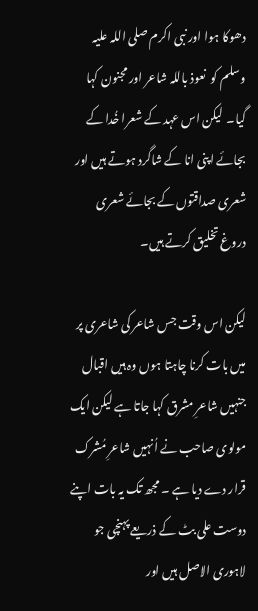دھوکا ہوا اور نبی اکرم صلی اللہ علیہ وسلم کو  نعوذ باللہ شاعر اور مجنون کہا گیا۔  لیکن اس عہد کے شعرا خُدا کے بجائے اپنی انا کے شاگرد ہوتے ہیں اور شعری صداقتوں کے بجائے شعری دروغ تخلیق کرتے ہیں۔

لیکن اس وقت جس شاعر کی شاعری پر میں بات کرنا چاہتا ہوں وہ ہیں اقبال جنہیں شاعرِ مشرق کہا جاتا ہے لیکن ایک مولوی صاحب نے اُنہیں شاعرِ مُشرک قرار دے دیا ہے ۔ مجھ تک یہ بات اپنے دوست علی بٹ کے ذریعے پہنچی جو لاہوری الاصل ہیں اور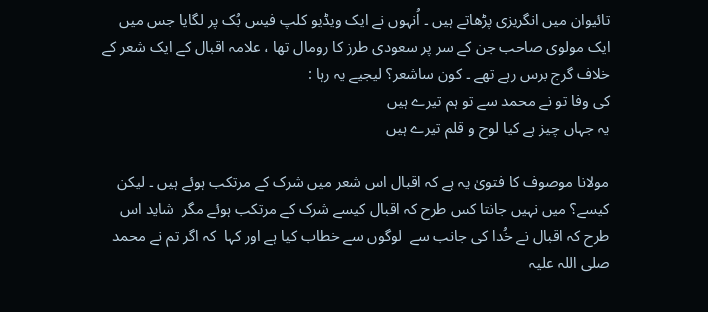تائیوان میں انگریزی پڑھاتے ہیں ۔ اُنہوں نے ایک ویڈیو کلپ فیس بُک پر لگایا جس میں ایک مولوی صاحب جن کے سر پر سعودی طرز کا رومال تھا ، علامہ اقبال کے ایک شعر کے خلاف گرج برس رہے تھے ۔ کون ساشعر؟ لیجیے یہ رہا :
کی وفا تو نے محمد سے تو ہم تیرے ہیں
یہ جہاں چیز ہے کیا لوح و قلم تیرے ہیں

مولانا موصوف کا فتویٰ یہ ہے کہ اقبال اس شعر میں شرک کے مرتکب ہوئے ہیں ۔ لیکن کیسے؟ میں نہیں جانتا کس طرح کہ اقبال کیسے شرک کے مرتکب ہوئے مگر  شاید اس طرح کہ اقبال نے خُدا کی جانب سے  لوگوں سے خطاب کیا ہے اور کہا  کہ اگر تم نے محمد صلی اللہ علیہ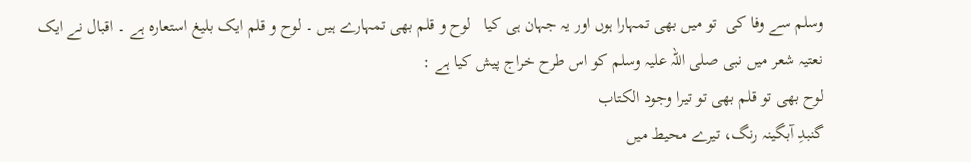وسلم سے وفا کی  تو میں بھی تمہارا ہوں اور یہ جہان ہی کیا   لوح و قلم بھی تمہارے ہیں ۔ لوح و قلم ایک بلیغ استعارہ ہے ۔ اقبال نے ایک نعتیہ شعر میں نبی صلی اللہ علیہ وسلم کو اس طرح خراج پیش کیا ہے :
لوح بھی تو قلم بھی تو تیرا وجود الکتاب
گنبدِ آبگینہ رنگ، تیرے محیط میں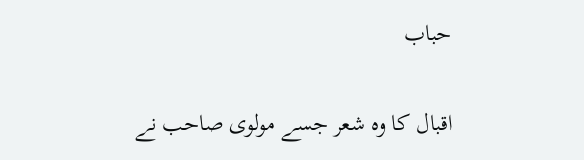حباب

اقبال کا وہ شعر جسے مولوی صاحب نے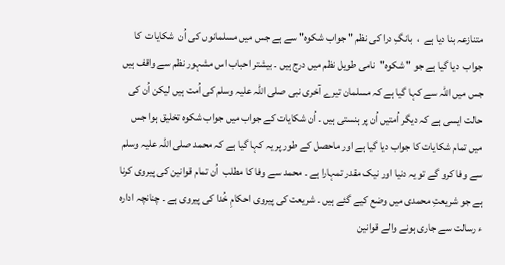متنازعہ بنا دیا ہے  ،  بانگِ درا کی نظم " جواب شکوہ" سے ہے جس میں مسلمانوں کی اُن  شکایات  کا جواب  دیا گیا ہے جو " شکوہ"  نامی طویل نظم میں درج ہیں ۔ بیشتر احباب اس مشہور نظم سے واقف ہیں جس میں اللہ سے کہا گیا ہے کہ مسلمان تیرے آخری نبی صلی اللہ علیہ وسلم کی اُمت ہیں لیکن اُن کی حالت ایسی ہے کہ دیگر اُمتیں اُن پر ہنستی ہیں ۔ اُن شکایات کے جواب میں جواب شکوہ تخلیق ہوا جس میں تمام شکایات کا جواب دیا گیا ہے اور ماحصل کے طور پر یہ کہا گیا ہے کہ محمد صلی اللہ علیہ وسلم سے وفا کرو گے تو یہ دنیا اور نیک مقدر تمہارا ہے ۔ محمد سے وفا کا مطلب  اُن تمام قوانین کی پیروی کرنا  ہے جو شریعتِ محمدی میں وضع کیے گئے ہیں ۔ شریعت کی پیروی احکامِ خُدا کی پیروی ہے ۔ چنانچہ ادارہ ء رسالت سے جاری ہونے والے قوانین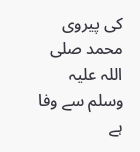کی پیروی محمد صلی اللہ علیہ وسلم سے وفا ہے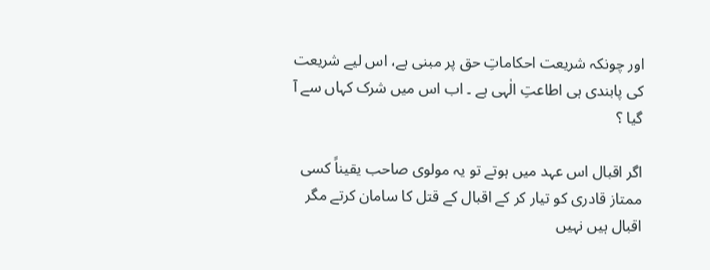اور چونکہ شریعت احکاماتِ حق پر مبنی ہے، اس لیے شریعت کی پابندی ہی اطاعتِ الٰہی ہے ۔ اب اس میں شرک کہاں سے آ گیا ؟

اگر اقبال اس عہد میں ہوتے تو یہ مولوی صاحب یقیناً کسی ممتاز قادری کو تیار کر کے اقبال کے قتل کا سامان کرتے مگر اقبال ہیں نہیں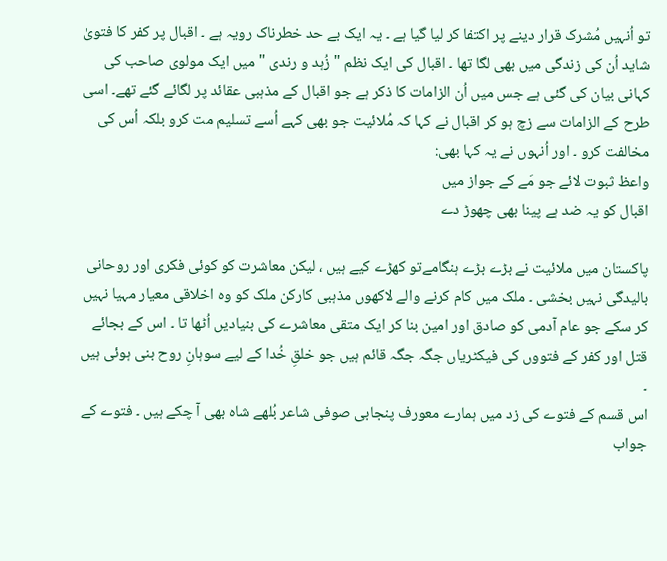تو اُنہیں مُشرک قرار دینے پر اکتفا کر لیا گیا ہے ۔ یہ ایک بے حد خطرناک رویہ ہے ۔ اقبال پر کفر کا فتویٰ شاید اُن کی زندگی میں بھی لگا تھا ۔ اقبال کی ایک نظم " زُہد و رندی " میں ایک مولوی صاحب کی کہانی بیان کی گئی ہے جس میں اُن الزامات کا ذکر ہے جو اقبال کے مذہبی عقائد پر لگائے گئے تھے۔ اسی طرح کے الزامات سے زچ ہو کر اقبال نے کہا کہ مُلائیت جو بھی کہے اُسے تسلیم مت کرو بلکہ اُس کی مخالفت کرو ۔ اور اُنہوں نے یہ کہا بھی:
واعظ ثبوت لائے جو مَے کے جواز میں
اقبال کو یہ ضد ہے پینا بھی چھوڑ دے

پاکستان میں ملائیت نے بڑے بڑے ہنگامےتو کھڑے کیے ہیں ، لیکن معاشرت کو کوئی فکری اور روحانی بالیدگی نہیں بخشی ۔ ملک میں کام کرنے والے لاکھوں مذہبی کارکن ملک کو وہ اخلاقی معیار مہیا نہیں کر سکے جو عام آدمی کو صادق اور امین بنا کر ایک متقی معاشرے کی بنیادیں اُٹھا تا ۔ اس کے بجائے قتل اور کفر کے فتووں کی فیکٹریاں جگہ جگہ قائم ہیں جو خلقِ خُدا کے لیے سوہانِ روح بنی ہوئی ہیں ۔
اس قسم کے فتوے کی زد میں ہمارے معورف پنجابی صوفی شاعر بُلھے شاہ بھی آ چکے ہیں ۔ فتوے کے جواب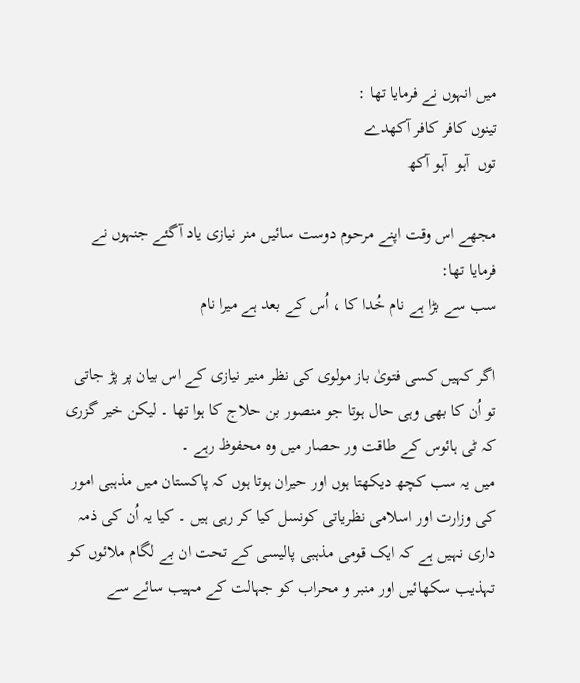میں انہوں نے فرمایا تھا :
تینوں کافر کافر آکھدے
توں  آہو  آہو آکھ

مجھے اس وقت اپنے مرحوم دوست سائیں منر نیازی یاد آگئے جنہوں نے فرمایا تھا:
سب سے بڑا ہے نام خُدا کا ، اُس کے بعد ہے میرا نام

اگر کہیں کسی فتویٰ باز مولوی کی نظر منیر نیازی کے اس بیان پر پڑ جاتی تو اُن کا بھی وہی حال ہوتا جو منصور بن حلاج کا ہوا تھا ۔ لیکن خیر گزری کہ ٹی ہائوس کے طاقت ور حصار میں وہ محفوظ رہے ۔
میں یہ سب کچھ دیکھتا ہوں اور حیران ہوتا ہوں کہ پاکستان میں مذہبی امور کی وزارت اور اسلامی نظریاتی کونسل کیا کر رہی ہیں ۔ کیا یہ اُن کی ذمہ داری نہیں ہے کہ ایک قومی مذہبی پالیسی کے تحت ان بے لگام ملائوں کو تہذیب سکھائیں اور منبر و محراب کو جہالت کے مہیب سائے سے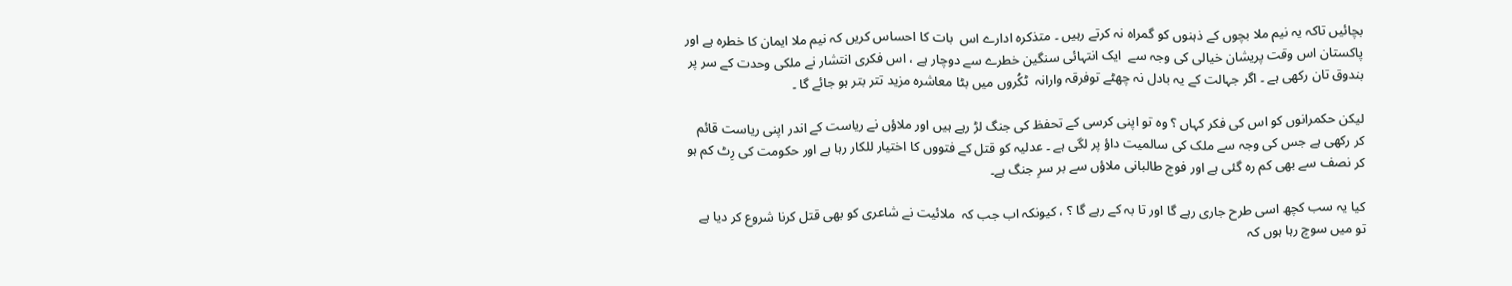بچائیں تاکہ یہ نیم ملا بچوں کے ذہنوں کو گمراہ نہ کرتے رہیں ۔ متذکرہ ادارے اس  بات کا احساس کریں کہ نیم ملا ایمان کا خطرہ ہے اور پاکستان اس وقت پریشان خیالی کی وجہ سے  ایک انتہائی سنگین خطرے سے دوچار ہے ، اس فکری انتشار نے ملکی وحدت کے سر پر بندوق تان رکھی ہے ۔ اگر جہالت کے یہ بادل نہ چھٹے توفرقہ وارانہ  ٹکُروں میں بٹا معاشرہ مزید تتر بتر ہو جائے گا ۔

لیکن حکمرانوں کو اس کی فکر کہاں ؟ وہ تو اپنی کرسی کے تحفظ کی جنگ لڑ رہے ہیں اور ملاؤں نے ریاست کے اندر اپنی ریاست قائم کر رکھی ہے جس کی وجہ سے ملک کی سالمیت داؤ پر لگی ہے ۔ عدلیہ کو قتل کے فتووں کا اختیار للکار رہا ہے اور حکومت کی رِٹ کم ہو کر نصف سے بھی کم رہ گئی ہے اور فوج طالبانی ملاؤں سے بر سرِ جنگ ہے۔

کیا یہ سب کچھ اسی طرح جاری رہے گا اور تا بہ کے رہے گا ؟ ، کیونکہ اب جب کہ  ملائیت نے شاعری کو بھی قتل کرنا شروع کر دیا ہے تو میں سوچ رہا ہوں کہ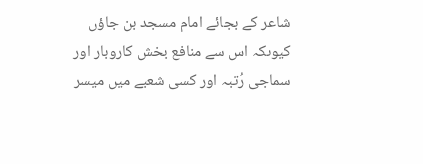شاعر کے بجائے امام مسجد بن جاؤں کیوںکہ اس سے منافع بخش کاروبار اور  سماجی رُتبہ اور کسی شعبے میں میسر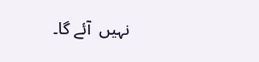نہیں  آئے گا۔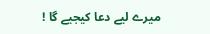میرے لیے دعا کیجیے گا !